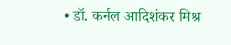• डॉ. कर्नल आदिशंकर मिश्र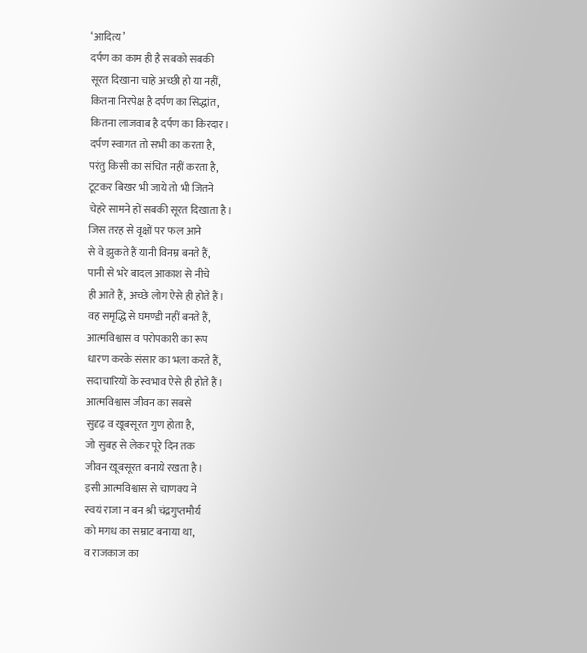‘आदित्य’
दर्पण का काम ही है सबको सबकी
सूरत दिखाना चाहे अच्छी हो या नहीं,
कितना निरपेक्ष है दर्पण का सिद्धांत,
कितना लाजवाब है दर्पण का किरदार।
दर्पण स्वागत तो सभी का करता है,
परंतु किसी का संचित नहीं करता है,
टूटकर बिखर भी जाये तो भी जितने
चेहरे सामने हों सबकी सूरत दिखाता है।
जिस तरह से वृक्षों पर फल आने
से वे झुकते हैं यानी विनम्र बनते हैं,
पानी से भरे बादल आकाश से नीचे
ही आते हैं, अच्छे लोग ऐसे ही होते हैं।
वह समृद्धि से घमण्डी नहीं बनते हैं,
आत्मविश्वास व परोपकारी का रूप
धारण करके संसार का भला करते हैं,
सदाचारियों के स्वभाव ऐसे ही होते हैं।
आत्मविश्वास जीवन का सबसे
सुदृढ़ व खूबसूरत गुण होता है,
जो सुबह से लेकर पूरे दिन तक
जीवन खूबसूरत बनाये रखता है।
इसी आत्मविश्वास से चाणक्य ने
स्वयं राजा न बन श्री चंद्रगुप्तमौर्य
को मगध का सम्राट बनाया था,
व राजकाज का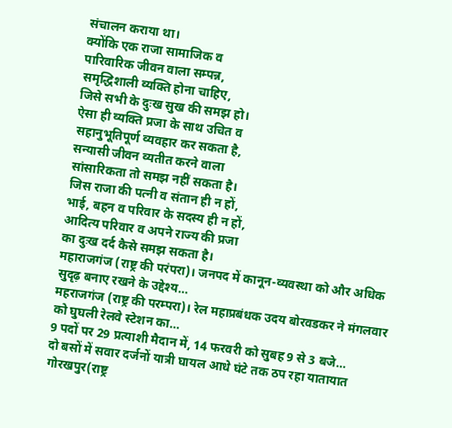संचालन कराया था।
क्योंकि एक राजा सामाजिक व
पारिवारिक जीवन वाला सम्पन्न,
समृद्धिशाली व्यक्ति होना चाहिए,
जिसे सभी के दुःख सुख की समझ हो।
ऐसा ही व्यक्ति प्रजा के साथ उचित व
सहानुभूतिपूर्ण व्यवहार कर सकता है,
सन्यासी जीवन व्यतीत करने वाला
सांसारिकता तो समझ नहीं सकता है।
जिस राजा की पत्नी व संतान ही न हों,
भाई, बहन व परिवार के सदस्य ही न हों,
आदित्य परिवार व अपने राज्य की प्रजा
का दुःख दर्द कैसे समझ सकता है।
महाराजगंज (राष्ट्र की परंपरा)। जनपद में कानून-व्यवस्था को और अधिक सुदृढ़ बनाए रखने के उद्देश्य…
महराजगंज (राष्ट्र की परम्परा)। रेल महाप्रबंधक उदय बोरवडकर ने मंगलवार को घुघली रेलवे स्टेशन का…
9 पदों पर 29 प्रत्याशी मैदान में, 14 फरवरी को सुबह 9 से 3 बजे…
दो बसों में सवार दर्जनों यात्री घायल आधे घंटे तक ठप रहा यातायात गोरखपुर(राष्ट्र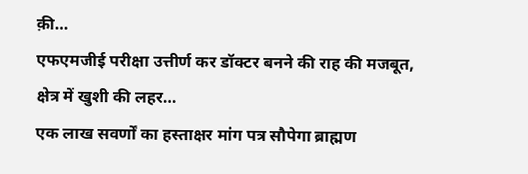क़ी…
एफएमजीई परीक्षा उत्तीर्ण कर डॉक्टर बनने की राह की मजबूत, क्षेत्र में खुशी की लहर…
एक लाख सवर्णों का हस्ताक्षर मांग पत्र सौपेगा ब्राह्मण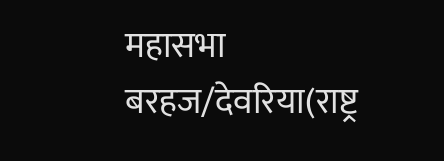महासभा बरहज/देवरिया(राष्ट्र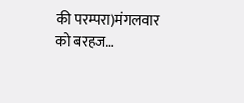की परम्परा)मंगलवार को बरहज…